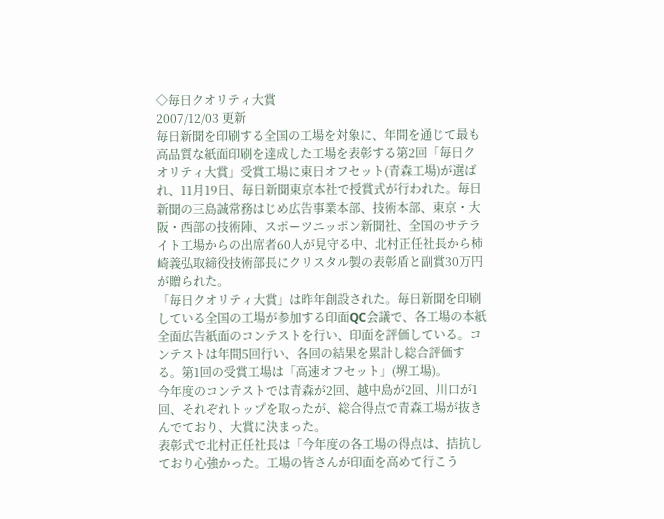◇毎日クオリティ大賞
2007/12/03 更新
毎日新聞を印刷する全国の工場を対象に、年間を通じて最も高品質な紙面印刷を達成した工場を表彰する第2回「毎日クオリティ大賞」受賞工場に東日オフセット(青森工場)が選ばれ、11月19日、毎日新聞東京本社で授賞式が行われた。毎日新聞の三島誠常務はじめ広告事業本部、技術本部、東京・大阪・西部の技術陣、スポーツニッポン新聞社、全国のサテライト工場からの出席者60人が見守る中、北村正任社長から柿崎義弘取締役技術部長にクリスタル製の表彰盾と副賞30万円が贈られた。
「毎日クオリティ大賞」は昨年創設された。毎日新聞を印刷している全国の工場が参加する印面QC会議で、各工場の本紙全面広告紙面のコンテストを行い、印面を評価している。コンテストは年間5回行い、各回の結果を累計し総合評価する。第1回の受賞工場は「高速オフセット」(堺工場)。
今年度のコンテストでは青森が2回、越中島が2回、川口が1回、それぞれトップを取ったが、総合得点で青森工場が抜きんでており、大賞に決まった。
表彰式で北村正任社長は「今年度の各工場の得点は、拮抗しており心強かった。工場の皆さんが印面を高めて行こう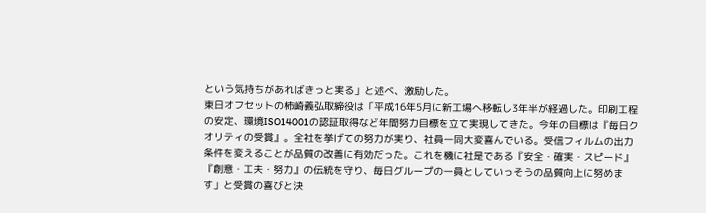という気持ちがあればきっと実る」と述べ、激励した。
東日オフセットの柿崎義弘取締役は「平成16年5月に新工場へ移転し3年半が経過した。印刷工程の安定、環境ISO14001の認証取得など年間努力目標を立て実現してきた。今年の目標は『毎日クオリティの受賞』。全社を挙げての努力が実り、社員一同大変喜んでいる。受信フィルムの出力条件を変えることが品質の改善に有効だった。これを機に社是である『安全・確実・スピード』『創意・工夫・努力』の伝統を守り、毎日グループの一員としていっそうの品質向上に努めます」と受賞の喜びと決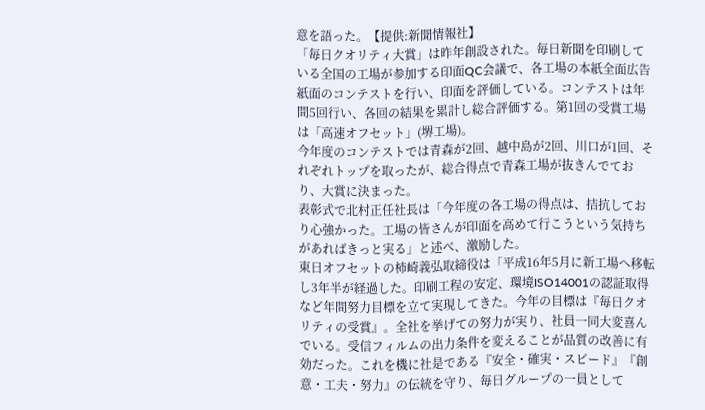意を語った。【提供:新聞情報社】
「毎日クオリティ大賞」は昨年創設された。毎日新聞を印刷している全国の工場が参加する印面QC会議で、各工場の本紙全面広告紙面のコンテストを行い、印面を評価している。コンテストは年間5回行い、各回の結果を累計し総合評価する。第1回の受賞工場は「高速オフセット」(堺工場)。
今年度のコンテストでは青森が2回、越中島が2回、川口が1回、それぞれトップを取ったが、総合得点で青森工場が抜きんでており、大賞に決まった。
表彰式で北村正任社長は「今年度の各工場の得点は、拮抗しており心強かった。工場の皆さんが印面を高めて行こうという気持ちがあればきっと実る」と述べ、激励した。
東日オフセットの柿崎義弘取締役は「平成16年5月に新工場へ移転し3年半が経過した。印刷工程の安定、環境ISO14001の認証取得など年間努力目標を立て実現してきた。今年の目標は『毎日クオリティの受賞』。全社を挙げての努力が実り、社員一同大変喜んでいる。受信フィルムの出力条件を変えることが品質の改善に有効だった。これを機に社是である『安全・確実・スピード』『創意・工夫・努力』の伝統を守り、毎日グループの一員として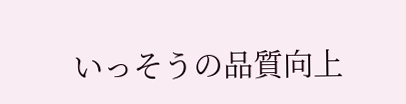いっそうの品質向上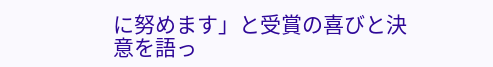に努めます」と受賞の喜びと決意を語っ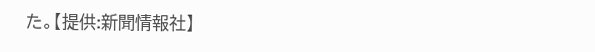た。【提供:新聞情報社】